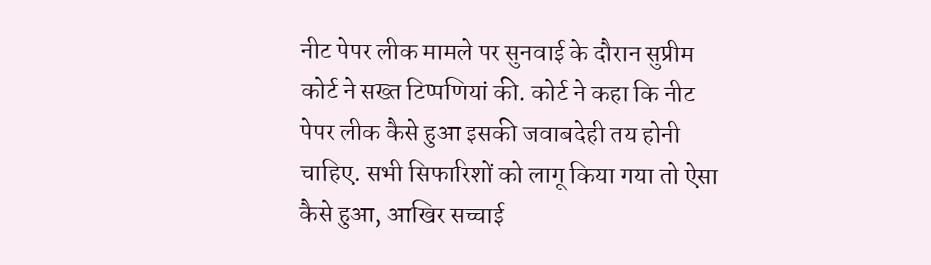नीट पेपर लीक मामले पर सुनवाई के दौरान सुप्रीम कोर्ट ने सख्त टिप्पणियां की. कोर्ट ने कहा कि नीट पेपर लीक कैसे हुआ इसकी जवाबदेही तय होनी चाहिए. सभी सिफारिशों को लागू किया गया तो ऐसा कैसे हुआ, आखिर सच्चाई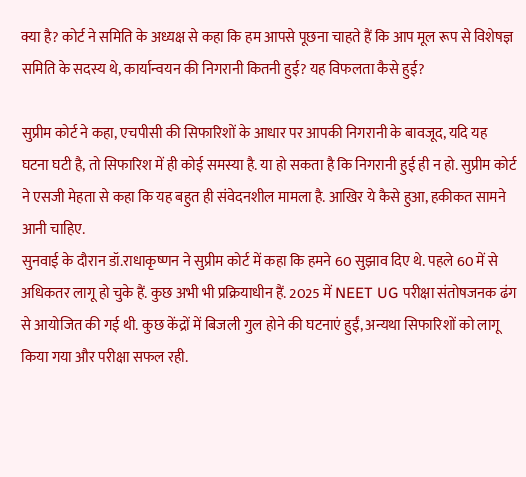क्या है? कोर्ट ने समिति के अध्यक्ष से कहा कि हम आपसे पूछना चाहते हैं कि आप मूल रूप से विशेषज्ञ समिति के सदस्य थे, कार्यान्वयन की निगरानी कितनी हुई? यह विफलता कैसे हुई?

सुप्रीम कोर्ट ने कहा, एचपीसी की सिफारिशों के आधार पर आपकी निगरानी के बावजूद, यदि यह घटना घटी है, तो सिफारिश में ही कोई समस्या है. या हो सकता है कि निगरानी हुई ही न हो. सुप्रीम कोर्ट ने एसजी मेहता से कहा कि यह बहुत ही संवेदनशील मामला है. आखिर ये कैसे हुआ, हकीकत सामने आनी चाहिए.
सुनवाई के दौरान डॉ.राधाकृष्णन ने सुप्रीम कोर्ट में कहा कि हमने 60 सुझाव दिए थे. पहले 60 में से अधिकतर लागू हो चुके हैं. कुछ अभी भी प्रक्रियाधीन हैं. 2025 में NEET UG परीक्षा संतोषजनक ढंग से आयोजित की गई थी. कुछ केंद्रों में बिजली गुल होने की घटनाएं हुईं, अन्यथा सिफारिशों को लागू किया गया और परीक्षा सफल रही.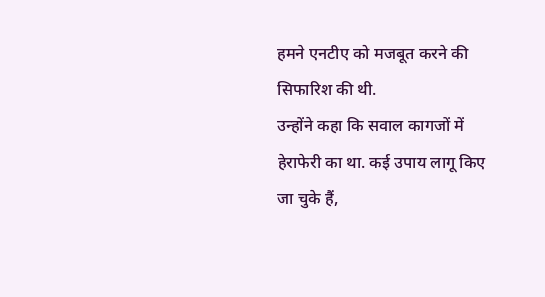हमने एनटीए को मजबूत करने की सिफारिश की थी.
उन्होंने कहा कि सवाल कागजों में हेराफेरी का था. कई उपाय लागू किए जा चुके हैं,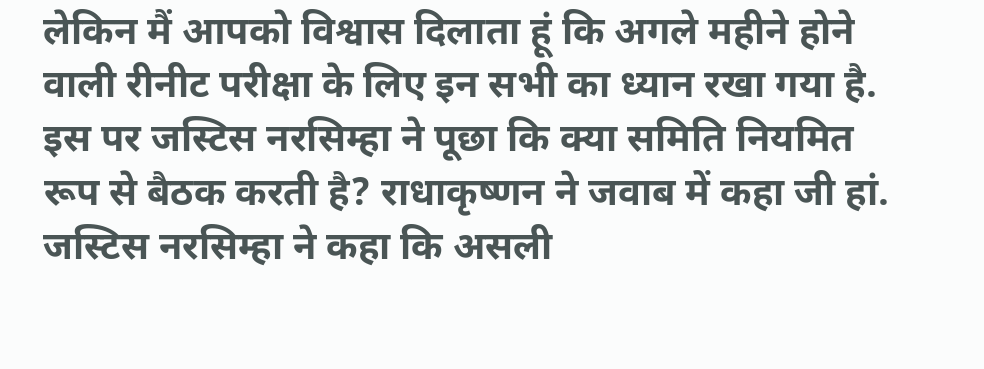लेकिन मैं आपको विश्वास दिलाता हूं कि अगले महीने होने वाली रीनीट परीक्षा के लिए इन सभी का ध्यान रखा गया है. इस पर जस्टिस नरसिम्हा ने पूछा कि क्या समिति नियमित रूप से बैठक करती है? राधाकृष्णन ने जवाब में कहा जी हां. जस्टिस नरसिम्हा ने कहा कि असली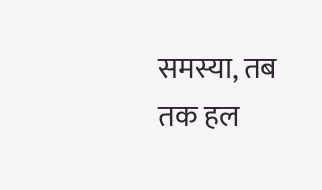समस्या, तब तक हल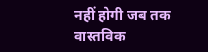नहीं होगी जब तक वास्तविक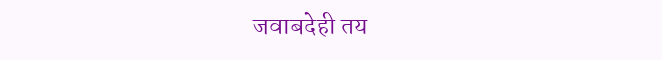जवाबदेही तय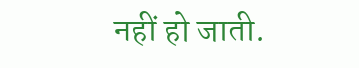नहीं हो जाती.